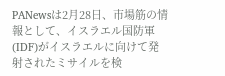PANewsは2月28日、市場筋の情報として、イスラエル国防軍(IDF)がイスラエルに向けて発射されたミサイルを検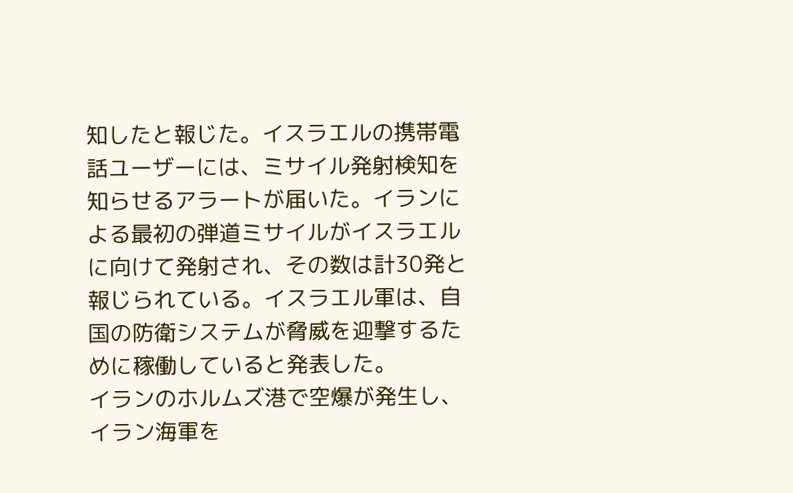知したと報じた。イスラエルの携帯電話ユーザーには、ミサイル発射検知を知らせるアラートが届いた。イランによる最初の弾道ミサイルがイスラエルに向けて発射され、その数は計30発と報じられている。イスラエル軍は、自国の防衛システムが脅威を迎撃するために稼働していると発表した。
イランのホルムズ港で空爆が発生し、イラン海軍を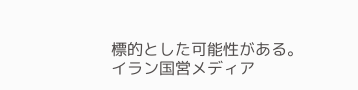標的とした可能性がある。
イラン国営メディア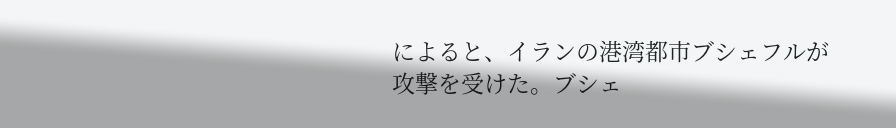によると、イランの港湾都市ブシェフルが攻撃を受けた。ブシェ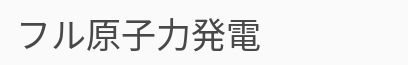フル原子力発電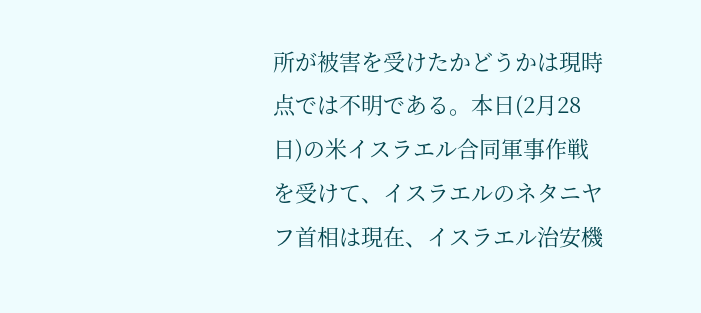所が被害を受けたかどうかは現時点では不明である。本日(2月28日)の米イスラエル合同軍事作戦を受けて、イスラエルのネタニヤフ首相は現在、イスラエル治安機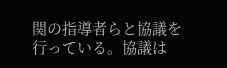関の指導者らと協議を行っている。協議は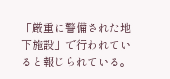「厳重に警備された地下施設」で行われていると報じられている。